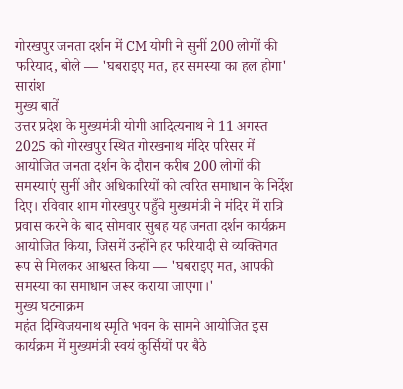गोरखपुर जनता दर्शन में CM योगी ने सुनीं 200 लोगों की फरियाद, बोले — 'घबराइए मत, हर समस्या का हल होगा'
सारांश
मुख्य बातें
उत्तर प्रदेश के मुख्यमंत्री योगी आदित्यनाथ ने 11 अगस्त 2025 को गोरखपुर स्थित गोरखनाथ मंदिर परिसर में आयोजित जनता दर्शन के दौरान करीब 200 लोगों की समस्याएं सुनीं और अधिकारियों को त्वरित समाधान के निर्देश दिए। रविवार शाम गोरखपुर पहुँचे मुख्यमंत्री ने मंदिर में रात्रि प्रवास करने के बाद सोमवार सुबह यह जनता दर्शन कार्यक्रम आयोजित किया, जिसमें उन्होंने हर फरियादी से व्यक्तिगत रूप से मिलकर आश्वस्त किया — 'घबराइए मत, आपकी समस्या का समाधान जरूर कराया जाएगा।'
मुख्य घटनाक्रम
महंत दिग्विजयनाथ स्मृति भवन के सामने आयोजित इस कार्यक्रम में मुख्यमंत्री स्वयं कुर्सियों पर बैठे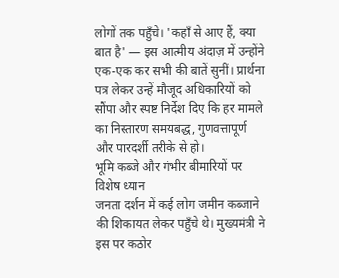लोगों तक पहुँचे। 'कहाँ से आए हैं, क्या बात है' — इस आत्मीय अंदाज़ में उन्होंने एक-एक कर सभी की बातें सुनीं। प्रार्थना पत्र लेकर उन्हें मौजूद अधिकारियों को सौंपा और स्पष्ट निर्देश दिए कि हर मामले का निस्तारण समयबद्ध, गुणवत्तापूर्ण और पारदर्शी तरीके से हो।
भूमि कब्जे और गंभीर बीमारियों पर विशेष ध्यान
जनता दर्शन में कई लोग जमीन कब्जाने की शिकायत लेकर पहुँचे थे। मुख्यमंत्री ने इस पर कठोर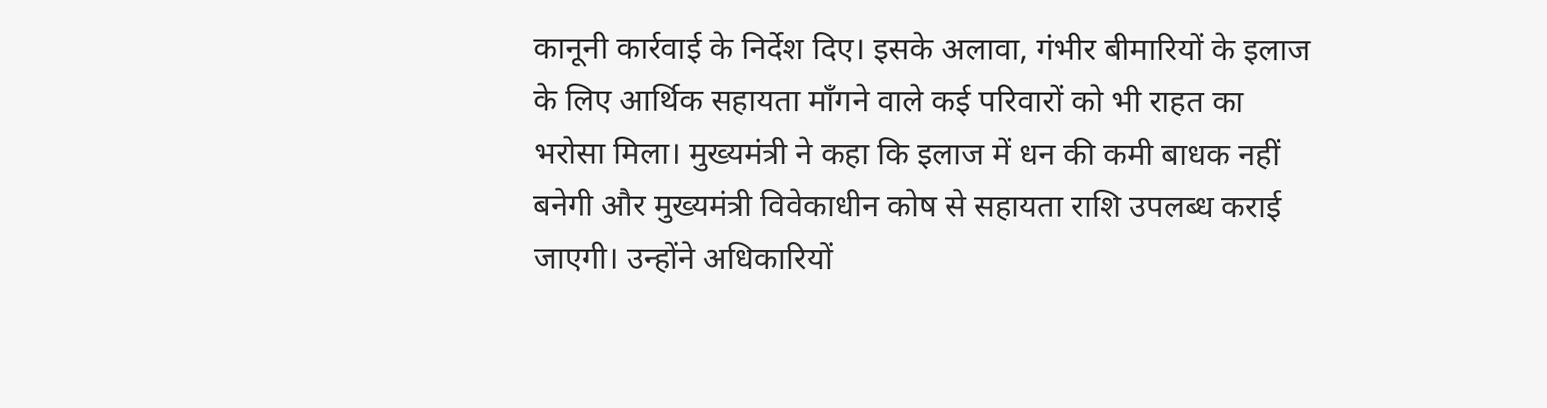कानूनी कार्रवाई के निर्देश दिए। इसके अलावा, गंभीर बीमारियों के इलाज के लिए आर्थिक सहायता माँगने वाले कई परिवारों को भी राहत का भरोसा मिला। मुख्यमंत्री ने कहा कि इलाज में धन की कमी बाधक नहीं बनेगी और मुख्यमंत्री विवेकाधीन कोष से सहायता राशि उपलब्ध कराई जाएगी। उन्होंने अधिकारियों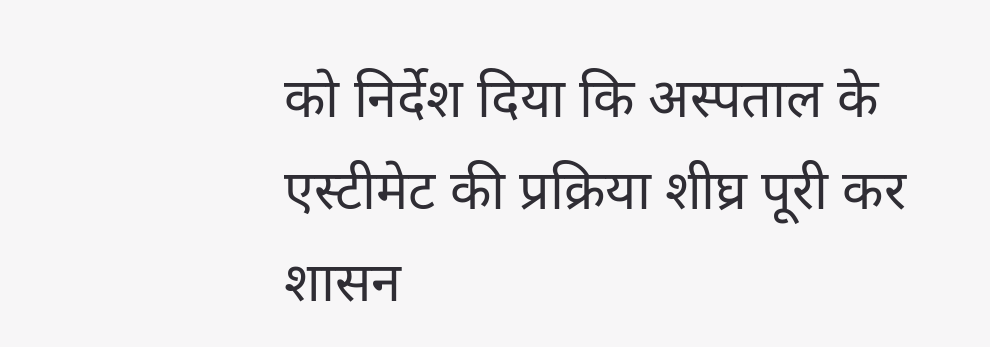को निर्देश दिया कि अस्पताल के एस्टीमेट की प्रक्रिया शीघ्र पूरी कर शासन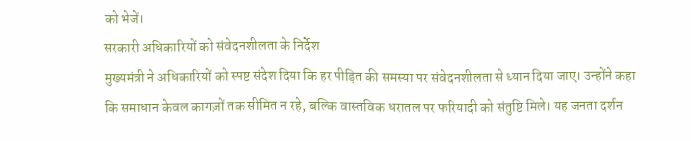को भेजें।
सरकारी अधिकारियों को संवेदनशीलता के निर्देश
मुख्यमंत्री ने अधिकारियों को स्पष्ट संदेश दिया कि हर पीड़ित की समस्या पर संवेदनशीलता से ध्यान दिया जाए। उन्होंने कहा कि समाधान केवल कागज़ों तक सीमित न रहे, बल्कि वास्तविक धरातल पर फरियादी को संतुष्टि मिले। यह जनता दर्शन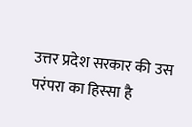उत्तर प्रदेश सरकार की उस परंपरा का हिस्सा है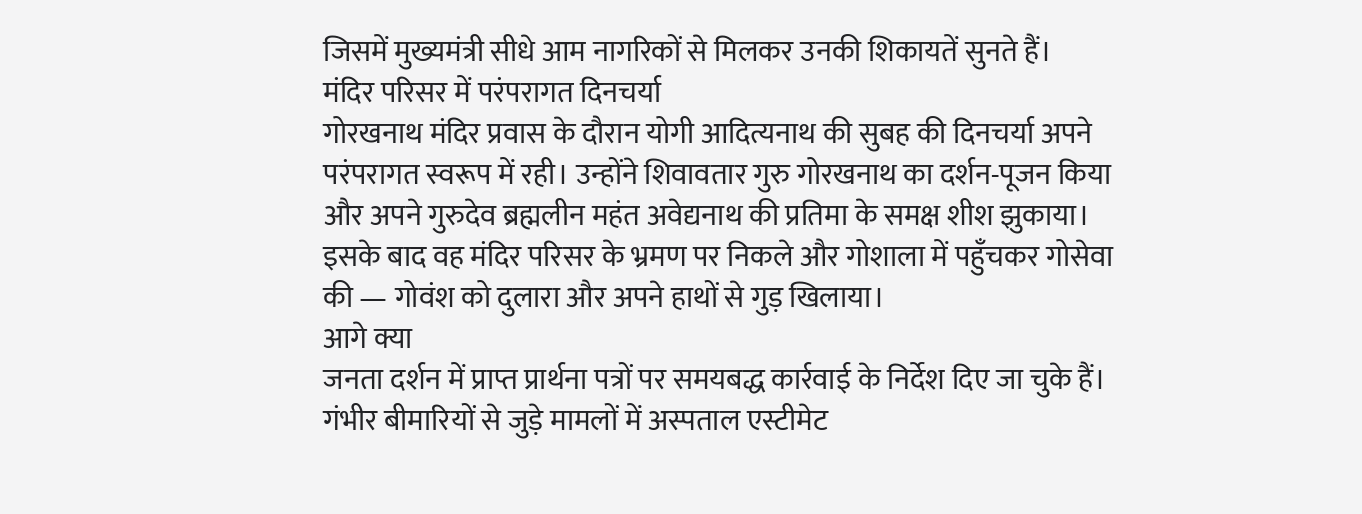जिसमें मुख्यमंत्री सीधे आम नागरिकों से मिलकर उनकी शिकायतें सुनते हैं।
मंदिर परिसर में परंपरागत दिनचर्या
गोरखनाथ मंदिर प्रवास के दौरान योगी आदित्यनाथ की सुबह की दिनचर्या अपने परंपरागत स्वरूप में रही। उन्होंने शिवावतार गुरु गोरखनाथ का दर्शन-पूजन किया और अपने गुरुदेव ब्रह्मलीन महंत अवेद्यनाथ की प्रतिमा के समक्ष शीश झुकाया। इसके बाद वह मंदिर परिसर के भ्रमण पर निकले और गोशाला में पहुँचकर गोसेवा की — गोवंश को दुलारा और अपने हाथों से गुड़ खिलाया।
आगे क्या
जनता दर्शन में प्राप्त प्रार्थना पत्रों पर समयबद्ध कार्रवाई के निर्देश दिए जा चुके हैं। गंभीर बीमारियों से जुड़े मामलों में अस्पताल एस्टीमेट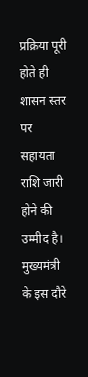प्रक्रिया पूरी होते ही शासन स्तर पर सहायता राशि जारी होने की उम्मीद है। मुख्यमंत्री के इस दौरे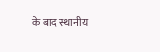के बाद स्थानीय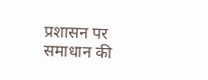प्रशासन पर समाधान की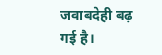जवाबदेही बढ़ गई है।